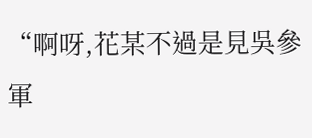“啊呀,花某不過是見吳參軍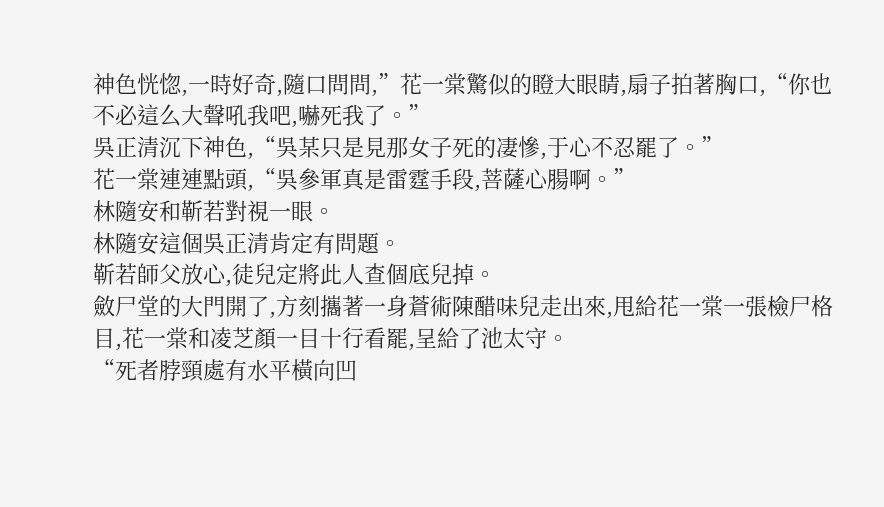神色恍惚,一時好奇,隨口問問,”花一棠驚似的瞪大眼睛,扇子拍著胸口,“你也不必這么大聲吼我吧,嚇死我了。”
吳正清沉下神色,“吳某只是見那女子死的凄慘,于心不忍罷了。”
花一棠連連點頭,“吳參軍真是雷霆手段,菩薩心腸啊。”
林隨安和靳若對視一眼。
林隨安這個吳正清肯定有問題。
靳若師父放心,徒兒定將此人查個底兒掉。
斂尸堂的大門開了,方刻攜著一身蒼術陳醋味兒走出來,甩給花一棠一張檢尸格目,花一棠和凌芝顏一目十行看罷,呈給了池太守。
“死者脖頸處有水平橫向凹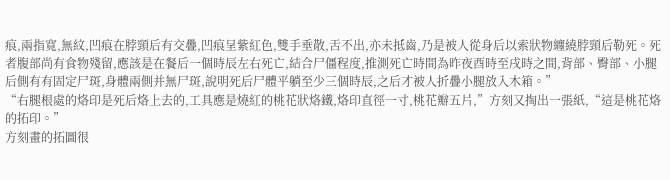痕,兩指寬,無紋,凹痕在脖頸后有交疊,凹痕呈紫紅色,雙手垂散,舌不出,亦未抵齒,乃是被人從身后以索狀物纏繞脖頸后勒死。死者腹部尚有食物殘留,應該是在餐后一個時辰左右死亡,結合尸僵程度,推測死亡時間為昨夜酉時至戌時之間,背部、臀部、小腿后側有有固定尸斑,身體兩側并無尸斑,說明死后尸體平躺至少三個時辰,之后才被人折疊小腿放入木箱。”
“右腿根處的烙印是死后烙上去的,工具應是燒紅的桃花狀烙鐵,烙印直徑一寸,桃花瓣五片,”方刻又掏出一張紙,“這是桃花烙的拓印。”
方刻畫的拓圖很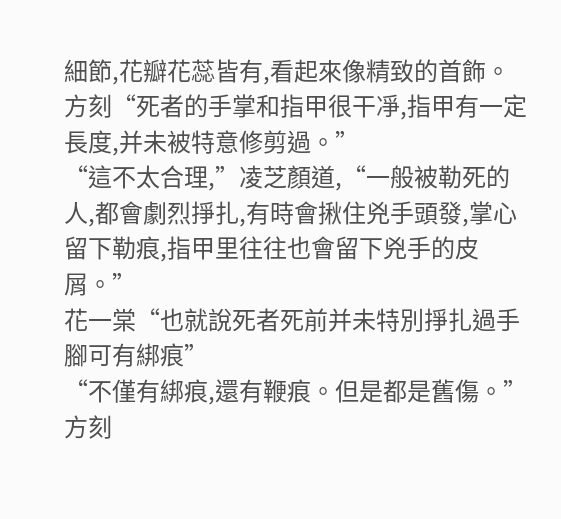細節,花瓣花蕊皆有,看起來像精致的首飾。
方刻“死者的手掌和指甲很干凈,指甲有一定長度,并未被特意修剪過。”
“這不太合理,”凌芝顏道,“一般被勒死的人,都會劇烈掙扎,有時會揪住兇手頭發,掌心留下勒痕,指甲里往往也會留下兇手的皮屑。”
花一棠“也就說死者死前并未特別掙扎過手腳可有綁痕”
“不僅有綁痕,還有鞭痕。但是都是舊傷。”方刻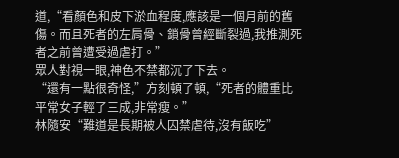道,“看顏色和皮下淤血程度,應該是一個月前的舊傷。而且死者的左肩骨、鎖骨曾經斷裂過,我推測死者之前曾遭受過虐打。”
眾人對視一眼,神色不禁都沉了下去。
“還有一點很奇怪,”方刻頓了頓,“死者的體重比平常女子輕了三成,非常瘦。”
林隨安“難道是長期被人囚禁虐待,沒有飯吃”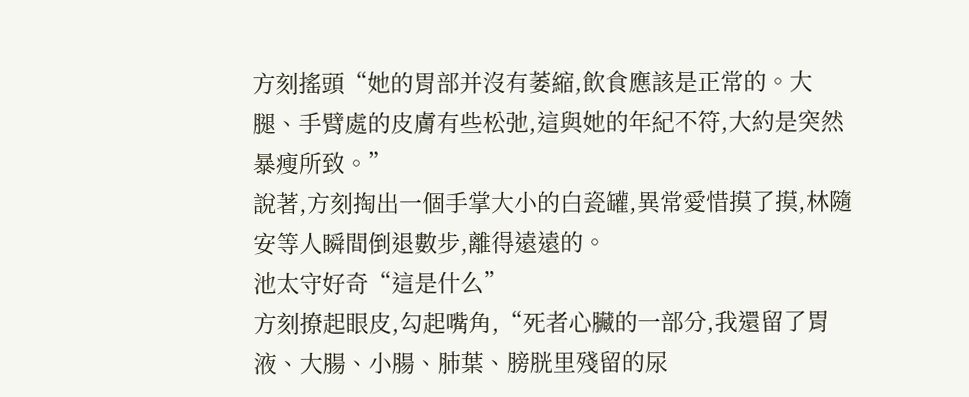方刻搖頭“她的胃部并沒有萎縮,飲食應該是正常的。大腿、手臂處的皮膚有些松弛,這與她的年紀不符,大約是突然暴瘦所致。”
說著,方刻掏出一個手掌大小的白瓷罐,異常愛惜摸了摸,林隨安等人瞬間倒退數步,離得遠遠的。
池太守好奇“這是什么”
方刻撩起眼皮,勾起嘴角,“死者心臟的一部分,我還留了胃液、大腸、小腸、肺葉、膀胱里殘留的尿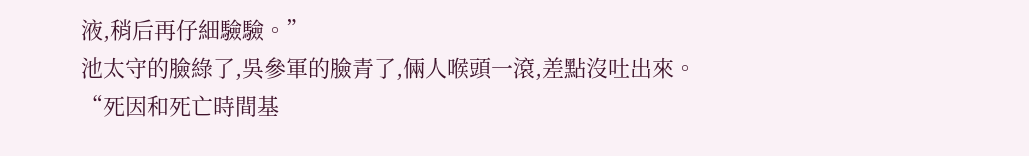液,稍后再仔細驗驗。”
池太守的臉綠了,吳參軍的臉青了,倆人喉頭一滾,差點沒吐出來。
“死因和死亡時間基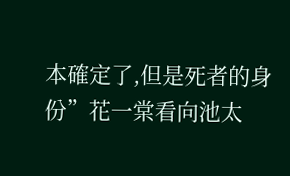本確定了,但是死者的身份”花一棠看向池太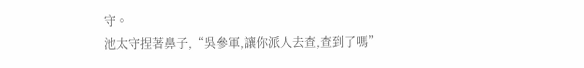守。
池太守捏著鼻子,“吳參軍,讓你派人去查,查到了嗎”